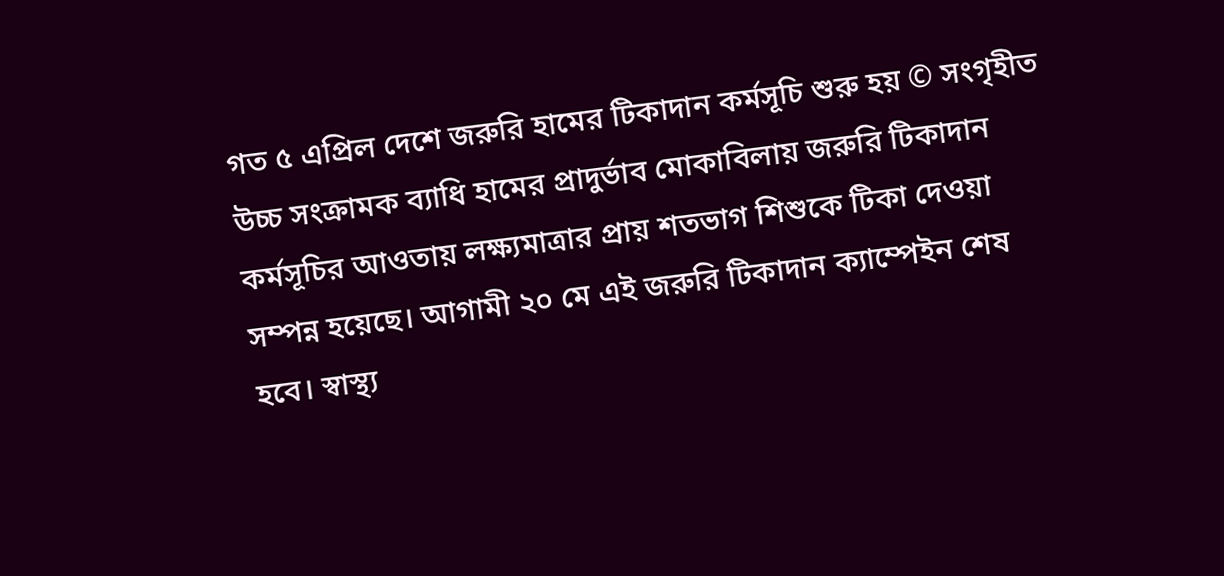গত ৫ এপ্রিল দেশে জরুরি হামের টিকাদান কর্মসূচি শুরু হয় © সংগৃহীত
উচ্চ সংক্রামক ব্যাধি হামের প্রাদুর্ভাব মোকাবিলায় জরুরি টিকাদান কর্মসূচির আওতায় লক্ষ্যমাত্রার প্রায় শতভাগ শিশুকে টিকা দেওয়া সম্পন্ন হয়েছে। আগামী ২০ মে এই জরুরি টিকাদান ক্যাম্পেইন শেষ হবে। স্বাস্থ্য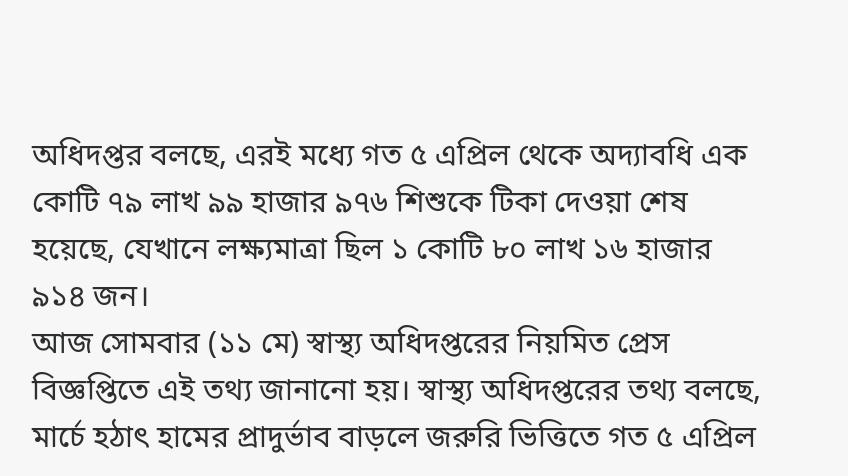অধিদপ্তর বলছে, এরই মধ্যে গত ৫ এপ্রিল থেকে অদ্যাবধি এক কোটি ৭৯ লাখ ৯৯ হাজার ৯৭৬ শিশুকে টিকা দেওয়া শেষ হয়েছে, যেখানে লক্ষ্যমাত্রা ছিল ১ কোটি ৮০ লাখ ১৬ হাজার ৯১৪ জন।
আজ সোমবার (১১ মে) স্বাস্থ্য অধিদপ্তরের নিয়মিত প্রেস বিজ্ঞপ্তিতে এই তথ্য জানানো হয়। স্বাস্থ্য অধিদপ্তরের তথ্য বলছে, মার্চে হঠাৎ হামের প্রাদুর্ভাব বাড়লে জরুরি ভিত্তিতে গত ৫ এপ্রিল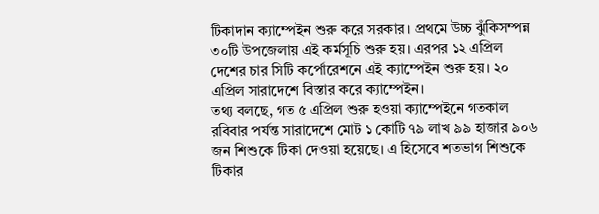টিকাদান ক্যাম্পেইন শুরু করে সরকার। প্রথমে উচ্চ ঝুঁকিসম্পন্ন ৩০টি উপজেলায় এই কর্মসূচি শুরু হয়। এরপর ১২ এপ্রিল দেশের চার সিটি কর্পোরেশনে এই ক্যাম্পেইন শুরু হয়। ২০ এপ্রিল সারাদেশে বিস্তার করে ক্যাম্পেইন।
তথ্য বলছে, গত ৫ এপ্রিল শুরু হওয়া ক্যাম্পেইনে গতকাল রবিবার পর্যন্ত সারাদেশে মোট ১ কোটি ৭৯ লাখ ৯৯ হাজার ৯০৬ জন শিশুকে টিকা দেওয়া হয়েছে। এ হিসেবে শতভাগ শিশুকে টিকার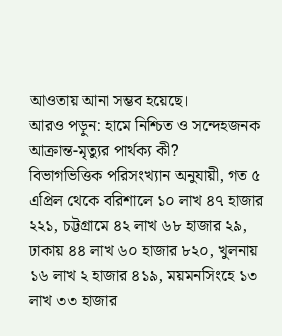আওতায় আনা সম্ভব হয়েছে।
আরও পড়ুন: হামে নিশ্চিত ও সন্দেহজনক আক্রান্ত-মৃত্যুর পার্থক্য কী?
বিভাগভিত্তিক পরিসংখ্যান অনুযায়ী, গত ৫ এপ্রিল থেকে বরিশালে ১০ লাখ ৪৭ হাজার ২২১, চট্টগ্রামে ৪২ লাখ ৬৮ হাজার ২৯, ঢাকায় ৪৪ লাখ ৬০ হাজার ৮২০, খুলনায় ১৬ লাখ ২ হাজার ৪১৯, ময়মনসিংহে ১৩ লাখ ৩৩ হাজার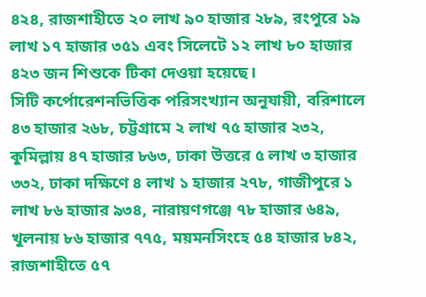৪২৪, রাজশাহীতে ২০ লাখ ৯০ হাজার ২৮৯, রংপুরে ১৯ লাখ ১৭ হাজার ৩৫১ এবং সিলেটে ১২ লাখ ৮০ হাজার ৪২৩ জন শিশুকে টিকা দেওয়া হয়েছে।
সিটি কর্পোরেশনভিত্তিক পরিসংখ্যান অনুযায়ী, বরিশালে ৪৩ হাজার ২৬৮, চট্টগ্রামে ২ লাখ ৭৫ হাজার ২৩২, কুমিল্লায় ৪৭ হাজার ৮৬৩, ঢাকা উত্তরে ৫ লাখ ৩ হাজার ৩৩২, ঢাকা দক্ষিণে ৪ লাখ ১ হাজার ২৭৮, গাজীপুরে ১ লাখ ৮৬ হাজার ৯৩৪, নারায়ণগঞ্জে ৭৮ হাজার ৬৪৯, খুলনায় ৮৬ হাজার ৭৭৫, ময়মনসিংহে ৫৪ হাজার ৮৪২, রাজশাহীতে ৫৭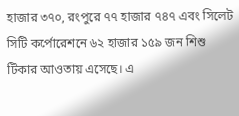হাজার ৩৭০, রংপুরে ৭৭ হাজার ৭৪৭ এবং সিলেট সিটি কর্পোরেশনে ৬২ হাজার ১৫৯ জন শিশু টিকার আওতায় এসেছে। এ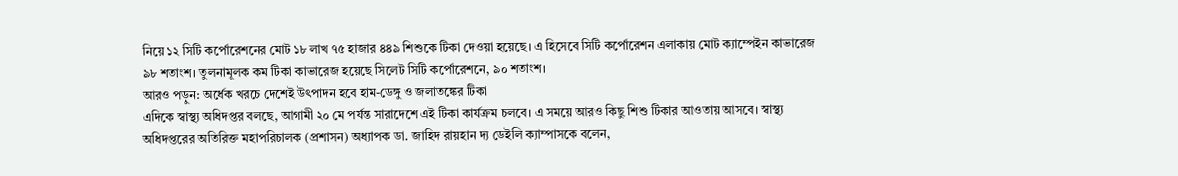নিয়ে ১২ সিটি কর্পোরেশনের মোট ১৮ লাখ ৭৫ হাজার ৪৪৯ শিশুকে টিকা দেওয়া হয়েছে। এ হিসেবে সিটি কর্পোরেশন এলাকায় মোট ক্যাম্পেইন কাভারেজ ৯৮ শতাংশ। তুলনামূলক কম টিকা কাভারেজ হয়েছে সিলেট সিটি কর্পোরেশনে, ৯০ শতাংশ।
আরও পড়ুন: অর্ধেক খরচে দেশেই উৎপাদন হবে হাম-ডেঙ্গু ও জলাতঙ্কের টিকা
এদিকে স্বাস্থ্য অধিদপ্তর বলছে, আগামী ২০ মে পর্যন্ত সারাদেশে এই টিকা কার্যক্রম চলবে। এ সময়ে আরও কিছু শিশু টিকার আওতায় আসবে। স্বাস্থ্য অধিদপ্তরের অতিরিক্ত মহাপরিচালক (প্রশাসন) অধ্যাপক ডা. জাহিদ রায়হান দ্য ডেইলি ক্যাম্পাসকে বলেন,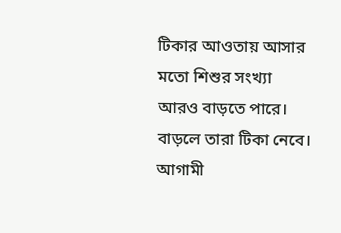টিকার আওতায় আসার মতো শিশুর সংখ্যা আরও বাড়তে পারে। বাড়লে তারা টিকা নেবে। আগামী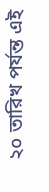২০ তারিখ পর্যন্ত এই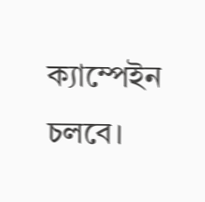ক্যাম্পেইন চলবে।